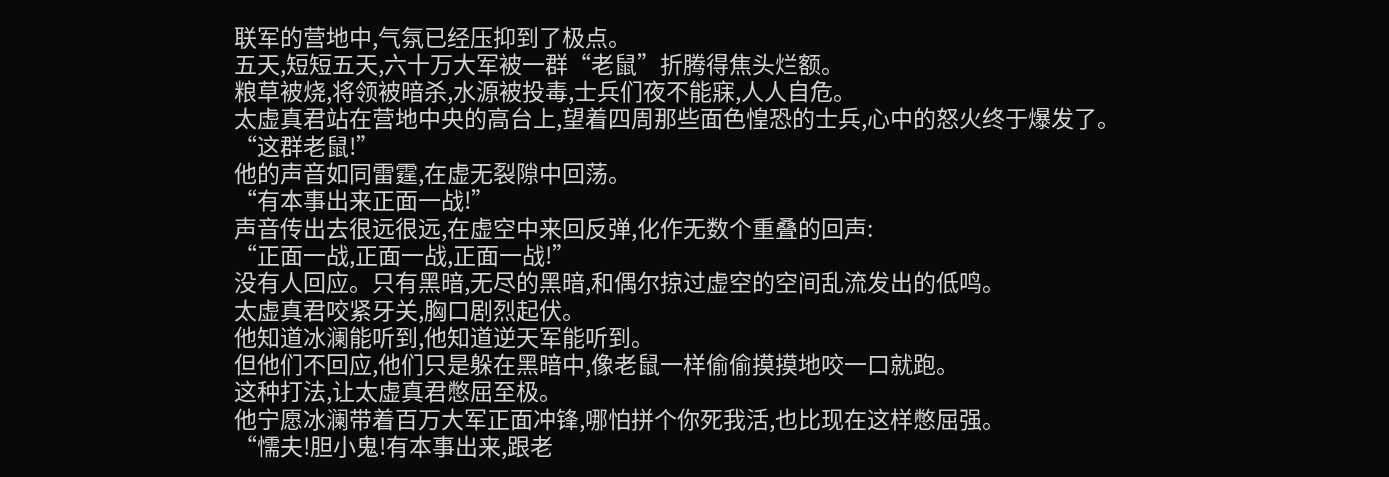联军的营地中,气氛已经压抑到了极点。
五天,短短五天,六十万大军被一群“老鼠”折腾得焦头烂额。
粮草被烧,将领被暗杀,水源被投毒,士兵们夜不能寐,人人自危。
太虚真君站在营地中央的高台上,望着四周那些面色惶恐的士兵,心中的怒火终于爆发了。
“这群老鼠!”
他的声音如同雷霆,在虚无裂隙中回荡。
“有本事出来正面一战!”
声音传出去很远很远,在虚空中来回反弹,化作无数个重叠的回声:
“正面一战,正面一战,正面一战!”
没有人回应。只有黑暗,无尽的黑暗,和偶尔掠过虚空的空间乱流发出的低鸣。
太虚真君咬紧牙关,胸口剧烈起伏。
他知道冰澜能听到,他知道逆天军能听到。
但他们不回应,他们只是躲在黑暗中,像老鼠一样偷偷摸摸地咬一口就跑。
这种打法,让太虚真君憋屈至极。
他宁愿冰澜带着百万大军正面冲锋,哪怕拼个你死我活,也比现在这样憋屈强。
“懦夫!胆小鬼!有本事出来,跟老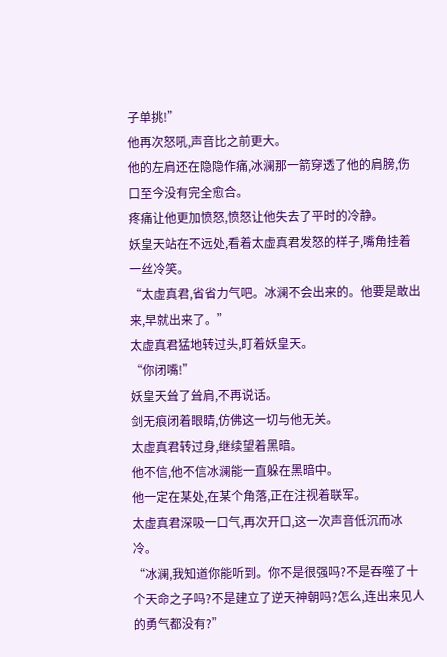子单挑!”
他再次怒吼,声音比之前更大。
他的左肩还在隐隐作痛,冰澜那一箭穿透了他的肩膀,伤口至今没有完全愈合。
疼痛让他更加愤怒,愤怒让他失去了平时的冷静。
妖皇天站在不远处,看着太虚真君发怒的样子,嘴角挂着一丝冷笑。
“太虚真君,省省力气吧。冰澜不会出来的。他要是敢出来,早就出来了。”
太虚真君猛地转过头,盯着妖皇天。
“你闭嘴!”
妖皇天耸了耸肩,不再说话。
剑无痕闭着眼睛,仿佛这一切与他无关。
太虚真君转过身,继续望着黑暗。
他不信,他不信冰澜能一直躲在黑暗中。
他一定在某处,在某个角落,正在注视着联军。
太虚真君深吸一口气,再次开口,这一次声音低沉而冰冷。
“冰澜,我知道你能听到。你不是很强吗?不是吞噬了十个天命之子吗?不是建立了逆天神朝吗?怎么,连出来见人的勇气都没有?”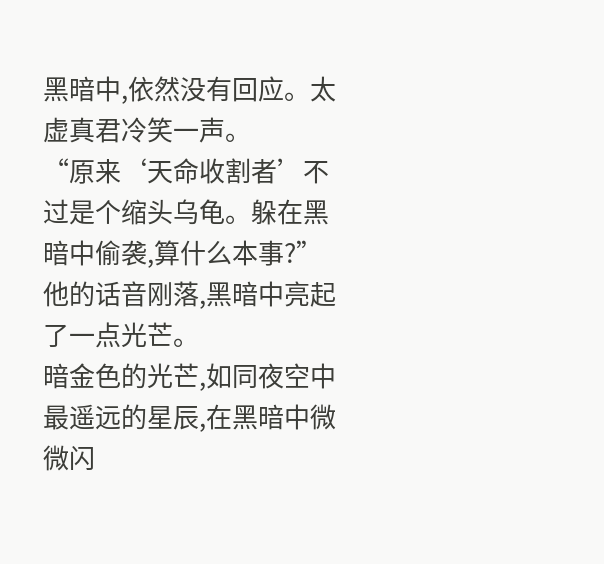黑暗中,依然没有回应。太虚真君冷笑一声。
“原来‘天命收割者’不过是个缩头乌龟。躲在黑暗中偷袭,算什么本事?”
他的话音刚落,黑暗中亮起了一点光芒。
暗金色的光芒,如同夜空中最遥远的星辰,在黑暗中微微闪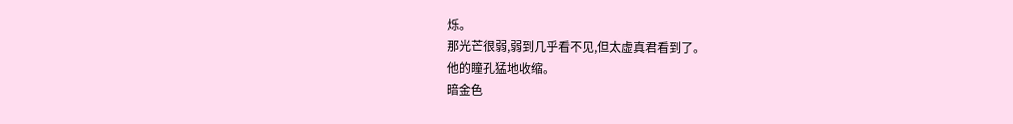烁。
那光芒很弱,弱到几乎看不见,但太虚真君看到了。
他的瞳孔猛地收缩。
暗金色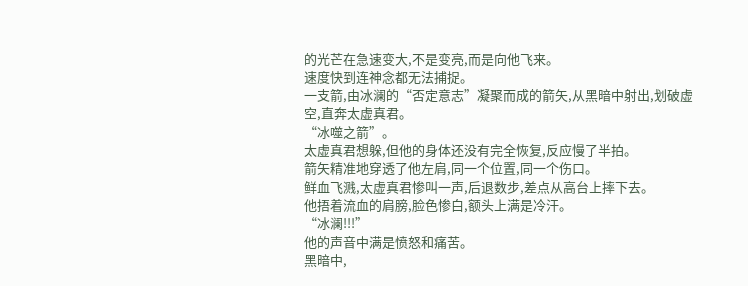的光芒在急速变大,不是变亮,而是向他飞来。
速度快到连神念都无法捕捉。
一支箭,由冰澜的“否定意志”凝聚而成的箭矢,从黑暗中射出,划破虚空,直奔太虚真君。
“冰噬之箭”。
太虚真君想躲,但他的身体还没有完全恢复,反应慢了半拍。
箭矢精准地穿透了他左肩,同一个位置,同一个伤口。
鲜血飞溅,太虚真君惨叫一声,后退数步,差点从高台上摔下去。
他捂着流血的肩膀,脸色惨白,额头上满是冷汗。
“冰澜!!!”
他的声音中满是愤怒和痛苦。
黑暗中,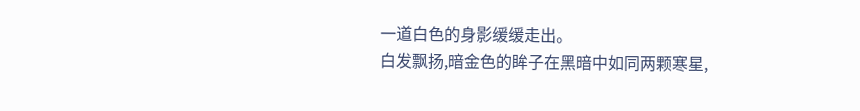一道白色的身影缓缓走出。
白发飘扬,暗金色的眸子在黑暗中如同两颗寒星,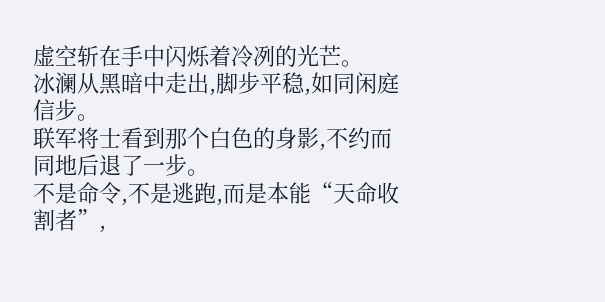虚空斩在手中闪烁着冷冽的光芒。
冰澜从黑暗中走出,脚步平稳,如同闲庭信步。
联军将士看到那个白色的身影,不约而同地后退了一步。
不是命令,不是逃跑,而是本能“天命收割者”,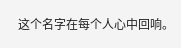这个名字在每个人心中回响。